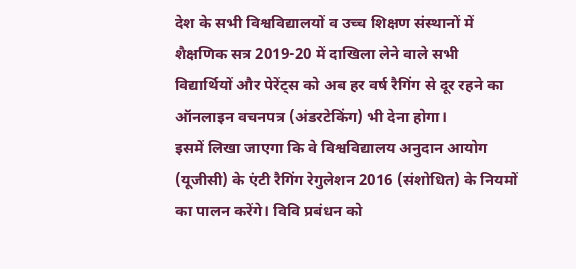देश के सभी विश्वविद्यालयों व उच्च शिक्षण संस्थानों में शैक्षणिक सत्र 2019-20 में दाखिला लेने वाले सभी विद्यार्थियों और पेरेंट्स को अब हर वर्ष रैगिंग से दूर रहने का ऑनलाइन वचनपत्र (अंडरटेकिंग) भी देना होगा।
इसमें लिखा जाएगा कि वे विश्वविद्यालय अनुदान आयोग (यूजीसी) के एंटी रैगिंग रेगुलेशन 2016 (संशोधित) के नियमों का पालन करेंगे। विवि प्रबंधन को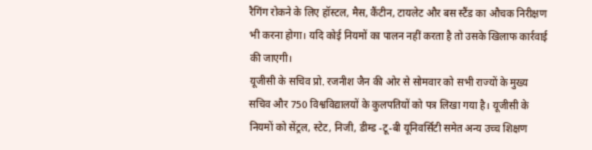रैगिंग रोकने के लिए हॉस्टल, मैस, कैंटीन, टायलेट और बस स्टैंड का औचक निरीक्षण भी करना होगा। यदि कोई नियमों का पालन नहीं करता है तो उसके खिलाफ कार्रवाई की जाएगी।
यूजीसी के सचिव प्रो. रजनीश जैन की ओर से सोमवार को सभी राज्यों के मुख्य सचिव और 750 विश्वविद्यालयों के कुलपतियों को पत्र लिखा गया है। यूजीसी के नियमों को सेंट्रल, स्टेट, निजी, डीम्ड -टू-बी यूनिवर्सिटी समेत अन्य उच्च शिक्षण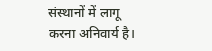संस्थानों में लागू करना अनिवार्य है।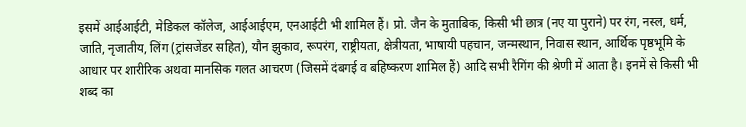इसमें आईआईटी, मेडिकल कॉलेज, आईआईएम, एनआईटी भी शामिल हैं। प्रो. जैन के मुताबिक, किसी भी छात्र (नए या पुराने) पर रंग, नस्ल, धर्म, जाति, नृजातीय, लिंग (ट्रांसजेंडर सहित), यौन झुकाव, रूपरंग, राष्ट्रीयता, क्षेत्रीयता, भाषायी पहचान, जन्मस्थान, निवास स्थान, आर्थिक पृष्ठभूमि के आधार पर शारीरिक अथवा मानसिक गलत आचरण (जिसमें दंबगई व बहिष्करण शामिल हैं) आदि सभी रैगिंग की श्रेणी में आता है। इनमें से किसी भी शब्द का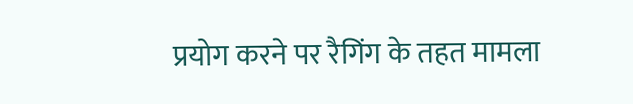प्रयोग करने पर रैगिंग के तहत मामला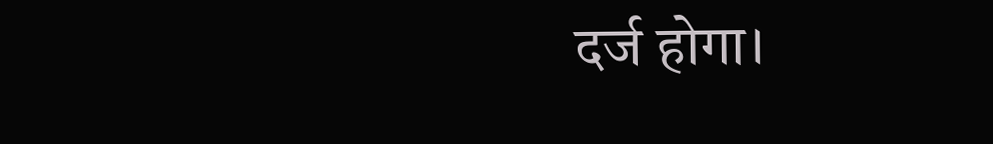दर्ज होगा।